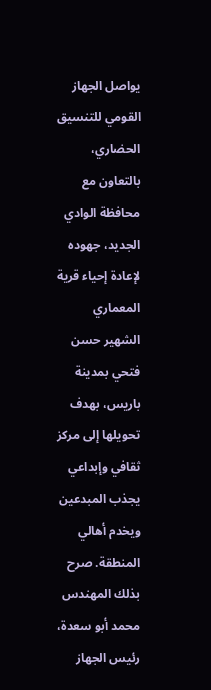يواصل الجهاز القومي للتنسيق الحضاري، بالتعاون مع محافظة الوادي الجديد، جهوده لإعادة إحياء قرية المعماري الشهير حسن فتحي بمدينة باريس، بهدف تحويلها إلى مركز ثقافي وإبداعي يجذب المبدعين ويخدم أهالي المنطقة. صرح بذلك المهندس محمد أبو سعدة، رئيس الجهاز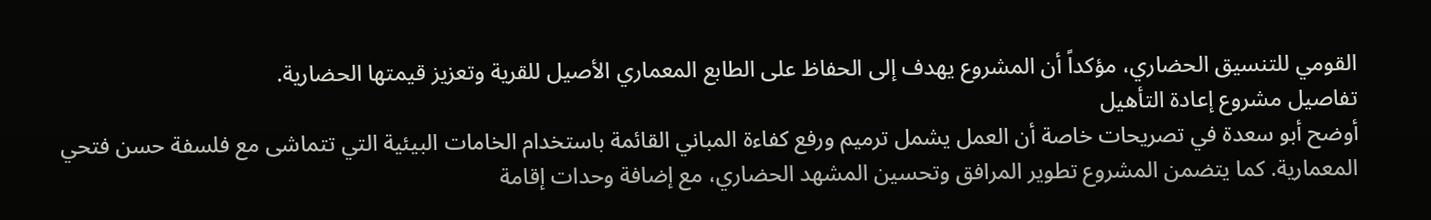القومي للتنسيق الحضاري، مؤكداً أن المشروع يهدف إلى الحفاظ على الطابع المعماري الأصيل للقرية وتعزيز قيمتها الحضارية.
تفاصيل مشروع إعادة التأهيل
أوضح أبو سعدة في تصريحات خاصة أن العمل يشمل ترميم ورفع كفاءة المباني القائمة باستخدام الخامات البيئية التي تتماشى مع فلسفة حسن فتحي المعمارية. كما يتضمن المشروع تطوير المرافق وتحسين المشهد الحضاري، مع إضافة وحدات إقامة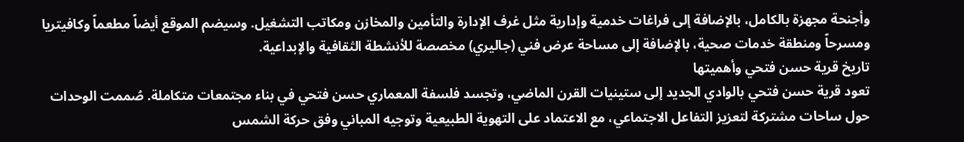وأجنحة مجهزة بالكامل، بالإضافة إلى فراغات خدمية وإدارية مثل غرف الإدارة والتأمين والمخازن ومكاتب التشغيل. وسيضم الموقع أيضاً مطعماً وكافيتريا ومسرحاً ومنطقة خدمات صحية، بالإضافة إلى مساحة عرض فني (جاليري) مخصصة للأنشطة الثقافية والإبداعية.
تاريخ قرية حسن فتحي وأهميتها
تعود قرية حسن فتحي بالوادي الجديد إلى ستينيات القرن الماضي، وتجسد فلسفة المعماري حسن فتحي في بناء مجتمعات متكاملة. صُممت الوحدات حول ساحات مشتركة لتعزيز التفاعل الاجتماعي، مع الاعتماد على التهوية الطبيعية وتوجيه المباني وفق حركة الشمس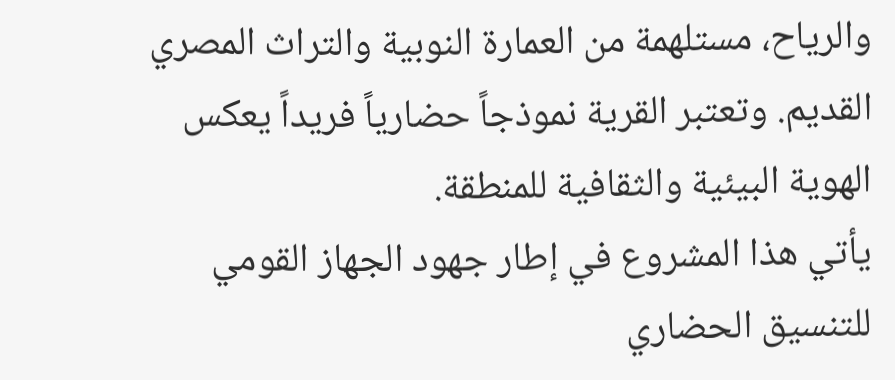والرياح، مستلهمة من العمارة النوبية والتراث المصري القديم. وتعتبر القرية نموذجاً حضارياً فريداً يعكس الهوية البيئية والثقافية للمنطقة.
يأتي هذا المشروع في إطار جهود الجهاز القومي للتنسيق الحضاري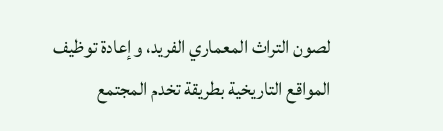لصون التراث المعماري الفريد، وإعادة توظيف المواقع التاريخية بطريقة تخدم المجتمع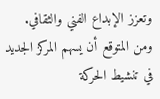وتعزز الإبداع الفني والثقافي. ومن المتوقع أن يسهم المركز الجديد في تنشيط الحركة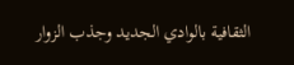الثقافية بالوادي الجديد وجذب الزوار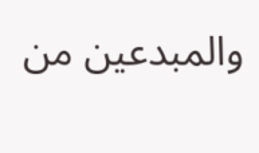والمبدعين من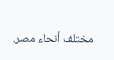مختلف أنحاء مصر.